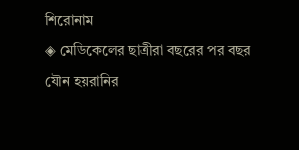শিরোনাম
◈ মেডিকেলের ছাত্রীরা বছরের পর বছর যৌন হয়রানির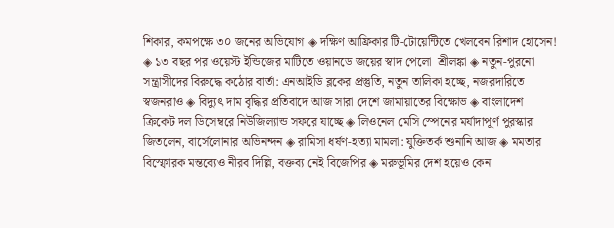শিকার, কমপক্ষে ৩০ জনের অভিযোগ ◈ দ‌ক্ষিণ আ‌ফ্রিকার টি-টোয়েন্টিতে খেল‌বেন রিশাদ হো‌সেন! ◈ ১৩ বছর পর ওয়েস্ট ইন্ডিজের মা‌টি‌তে ওয়ান‌ডে জ‌য়ের স্বাদ পে‌লো  শ্রীলঙ্কা ◈ নতুন-পুরনো সন্ত্রাসীদের বিরুদ্ধে কঠোর বার্তা: এনআইডি ব্লকের প্রস্তুতি, নতুন তালিকা হচ্ছে, নজরদারিতে স্বজনরাও ◈ বিদ্যুৎ দাম বৃদ্ধির প্রতিবাদে আজ সারা দেশে জামায়াতের বিক্ষোভ ◈ বাংলাদেশ ক্রিকেট দল ডিসেম্বরে নিউজিল্যান্ড সফ‌রে যাচ্ছে ◈ লিও‌নেল মে‌সি স্পেনের মর্যাদাপূর্ণ পুরস্কার জিতলেন, বা‌র্সেলোনার অভিনন্দন ◈ রামিসা ধর্ষণ-হত্যা মামলা: যুক্তিতর্ক শুনানি আজ ◈ মমতার বিস্ফোরক মন্তব্যেও নীরব দিল্লি, বক্তব্য নেই বিজেপির ◈ মরুভূমির দেশ হয়েও কেন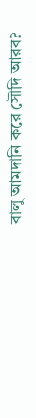বালু আমদানি করে সৌদি আরব?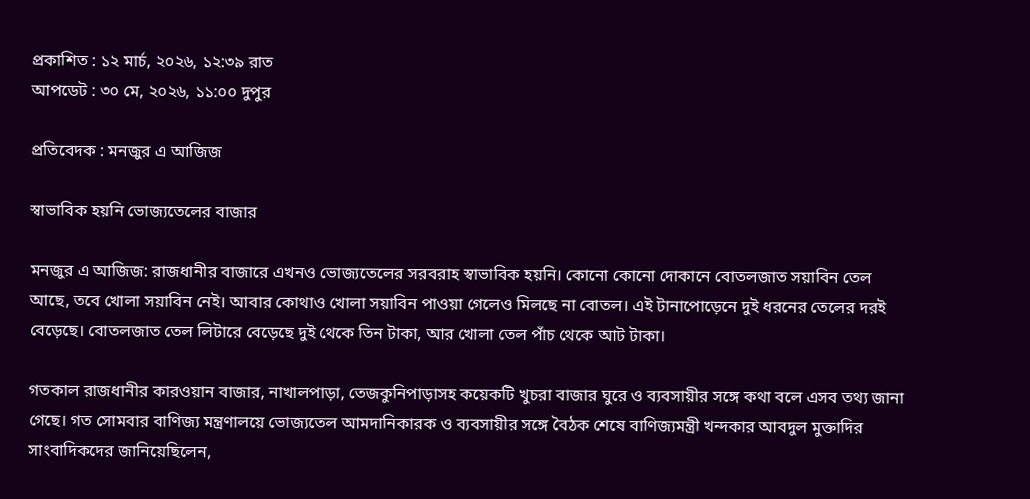প্রকাশিত : ১২ মার্চ, ২০২৬, ১২:৩৯ রাত
আপডেট : ৩০ মে, ২০২৬, ১১:০০ দুপুর

প্রতিবেদক : মনজুর এ আজিজ

স্বাভাবিক হয়নি ভোজ্যতেলের বাজার

মনজুর এ আজিজ: রাজধানীর বাজারে এখনও ভোজ্যতেলের সরবরাহ স্বাভাবিক হয়নি। কোনো কোনো দোকানে বোতলজাত সয়াবিন তেল আছে, তবে খোলা সয়াবিন নেই। আবার কোথাও খোলা সয়াবিন পাওয়া গেলেও মিলছে না বোতল। এই টানাপোড়েনে দুই ধরনের তেলের দরই বেড়েছে। বোতলজাত তেল লিটারে বেড়েছে দুই থেকে তিন টাকা, আর খোলা তেল পাঁচ থেকে আট টাকা।

গতকাল রাজধানীর কারওয়ান বাজার, নাখালপাড়া, তেজকুনিপাড়াসহ কয়েকটি খুচরা বাজার ঘুরে ও ব্যবসায়ীর সঙ্গে কথা বলে এসব তথ্য জানা গেছে। গত সোমবার বাণিজ্য মন্ত্রণালয়ে ভোজ্যতেল আমদানিকারক ও ব্যবসায়ীর সঙ্গে বৈঠক শেষে বাণিজ্যমন্ত্রী খন্দকার আবদুল মুক্তাদির সাংবাদিকদের জানিয়েছিলেন,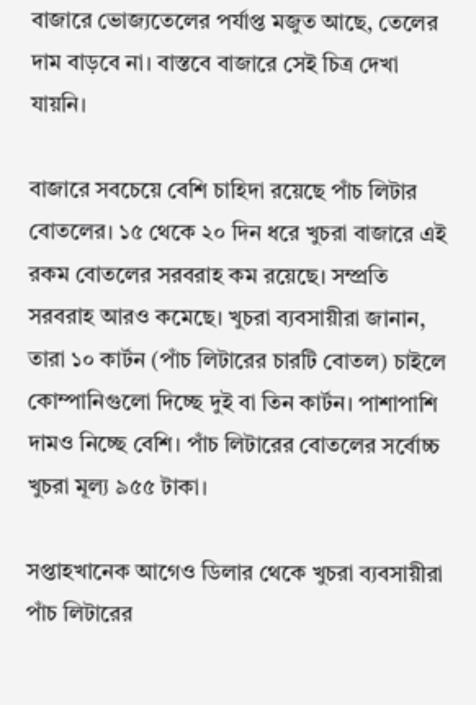বাজারে ভোজ্যতেলের পর্যাপ্ত মজুত আছে, তেলের দাম বাড়বে না। বাস্তবে বাজারে সেই চিত্র দেখা যায়নি।

বাজারে সবচেয়ে বেশি চাহিদা রয়েছে পাঁচ লিটার বোতলের। ১৫ থেকে ২০ দিন ধরে খুচরা বাজারে এই রকম বোতলের সরবরাহ কম রয়েছে। সম্প্রতি সরবরাহ আরও কমেছে। খুচরা ব্যবসায়ীরা জানান, তারা ১০ কার্টন (পাঁচ লিটারের চারটি বোতল) চাইলে কোম্পানিগুলো দিচ্ছে দুই বা তিন কার্টন। পাশাপাশি দামও নিচ্ছে বেশি। পাঁচ লিটারের বোতলের সর্বোচ্চ খুচরা মূল্য ৯৫৫ টাকা।

সপ্তাহখানেক আগেও ডিলার থেকে খুচরা ব্যবসায়ীরা পাঁচ লিটারের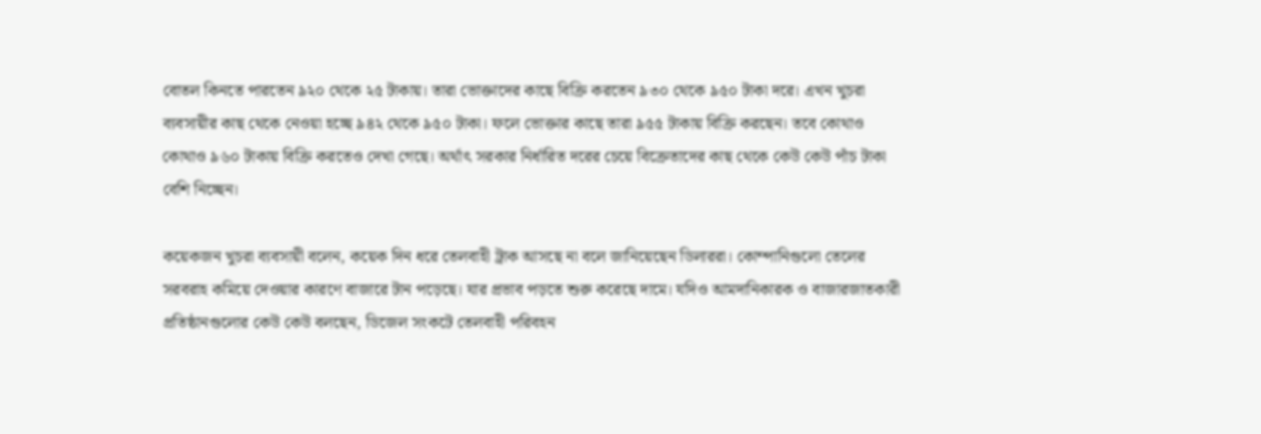বোতল কিনতে পারতেন ৯২০ থেকে ২৫ টাকায়। তারা ভোক্তাদের কাছে বিক্রি করতেন ৯৩০ থেকে ৯৫০ টাকা দরে। এখন খুচরা ব্যবসায়ীর কাছ থেকে নেওয়া হচ্ছে ৯৪২ থেকে ৯৫০ টাকা। ফলে ভোক্তার কাছে তারা ৯৫৫ টাকায় বিক্রি করছেন। তবে কোথাও কোথাও ৯৬০ টাকায় বিক্রি করতেও দেখা গেছে। অর্থাৎ সরকার নির্ধারিত দরের চেয়ে বিক্রেতাদের কাছ থেকে কেউ কেউ পাঁচ টাকা বেশি নিচ্ছেন।

কয়েকজন খুচরা ব্যবসায়ী বলেন, কয়েক দিন ধরে তেলবাহী ট্রাক আসছে না বলে জানিয়েছেন ডিলাররা। কোম্পানিগুলো তেলের সরবরাহ কমিয়ে দেওয়ার কারণে বাজারে টান পড়েছে। যার প্রভাব পড়তে শুরু করেছে দামে। যদিও আমদানিকারক ও বাজারজাতকারী প্রতিষ্ঠানগুলোর কেউ কেউ বলছেন, ডিজেল সংকটে তেলবাহী পরিবহন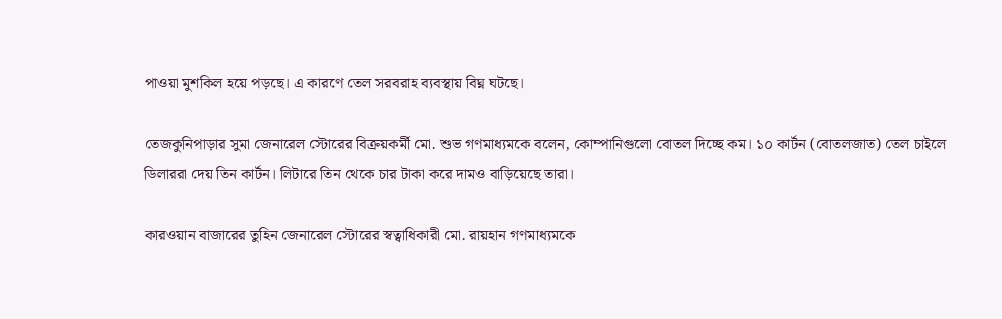পাওয়া মুশকিল হয়ে পড়ছে। এ কারণে তেল সরবরাহ ব্যবস্থায় বিঘ্ন ঘটছে।

তেজকুনিপাড়ার সুমা জেনারেল স্টোরের বিক্রয়কর্মী মো. শুভ গণমাধ্যমকে বলেন, কোম্পানিগুলো বোতল দিচ্ছে কম। ১০ কার্টন (বোতলজাত) তেল চাইলে ডিলাররা দেয় তিন কার্টন। লিটারে তিন থেকে চার টাকা করে দামও বাড়িয়েছে তারা।

কারওয়ান বাজারের তুহিন জেনারেল স্টোরের স্বত্বাধিকারী মো. রায়হান গণমাধ্যমকে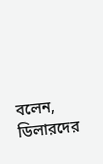বলেন, ডিলারদের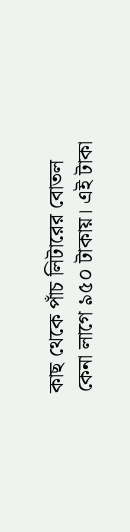কাছ থেকে পাঁচ লিটারের বোতল কেনা লাগে ৯৫০ টাকায়। এই টাকা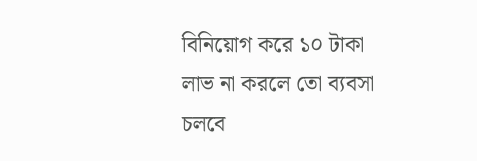বিনিয়োগ করে ১০ টাকা লাভ না করলে তো ব্যবসা চলবে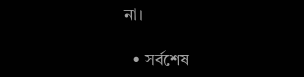না।

  • সর্বশেষ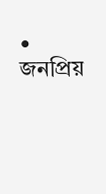• জনপ্রিয়